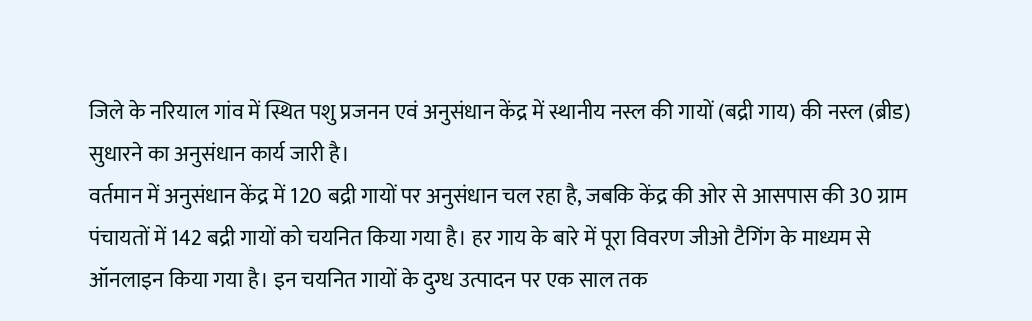जिले के नरियाल गांव में स्थित पशु प्रजनन एवं अनुसंधान केंद्र में स्थानीय नस्ल की गायों (बद्री गाय) की नस्ल (ब्रीड) सुधारने का अनुसंधान कार्य जारी है।
वर्तमान में अनुसंधान केंद्र में 120 बद्री गायों पर अनुसंधान चल रहा है, जबकि केंद्र की ओर से आसपास की 30 ग्राम पंचायतों में 142 बद्री गायों को चयनित किया गया है। हर गाय के बारे में पूरा विवरण जीओ टैगिंग के माध्यम से ऑनलाइन किया गया है। इन चयनित गायों के दुग्ध उत्पादन पर एक साल तक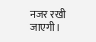नजर रखी जाएगी।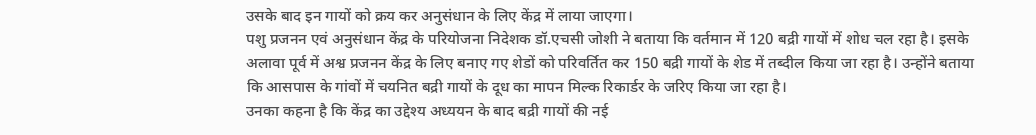उसके बाद इन गायों को क्रय कर अनुसंधान के लिए केंद्र में लाया जाएगा।
पशु प्रजनन एवं अनुसंधान केंद्र के परियोजना निदेशक डॉ.एचसी जोशी ने बताया कि वर्तमान में 120 बद्री गायों में शोध चल रहा है। इसके अलावा पूर्व में अश्व प्रजनन केंद्र के लिए बनाए गए शेडों को परिवर्तित कर 150 बद्री गायों के शेड में तब्दील किया जा रहा है। उन्होंने बताया कि आसपास के गांवों में चयनित बद्री गायों के दूध का मापन मिल्क रिकार्डर के जरिए किया जा रहा है।
उनका कहना है कि केंद्र का उद्देश्य अध्ययन के बाद बद्री गायों की नई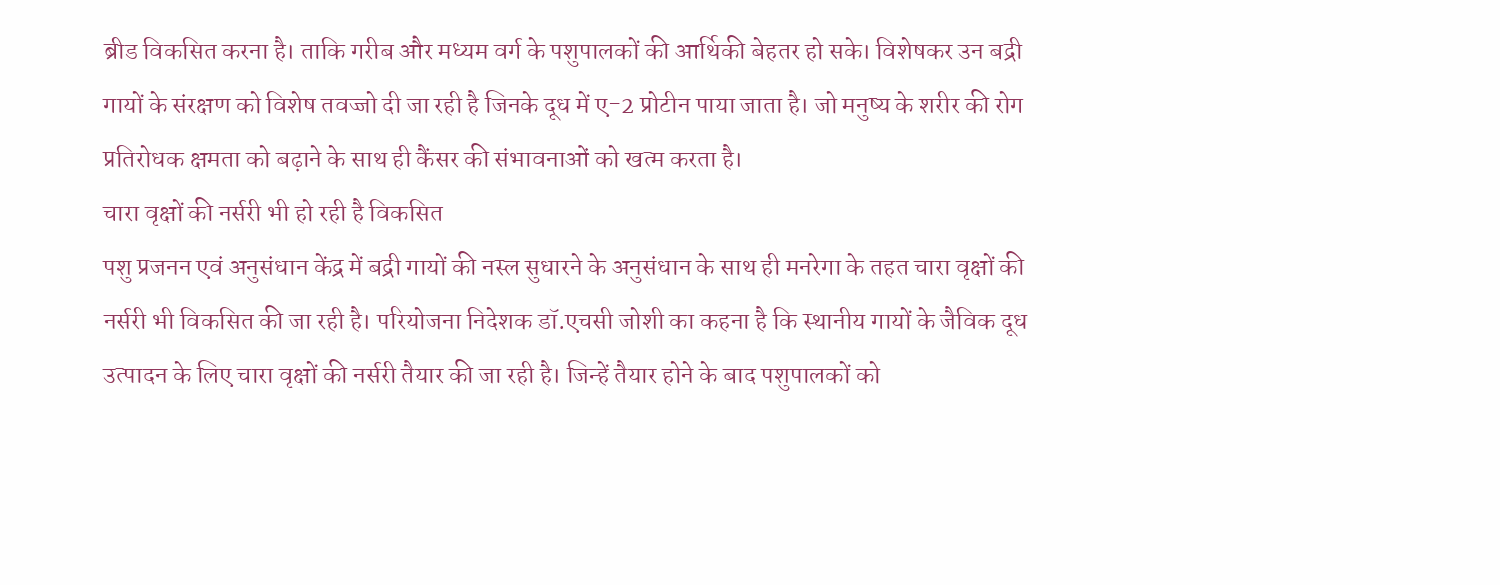ब्रीड विकसित करना है। ताकि गरीब और मध्यम वर्ग के पशुपालकों की आर्थिकी बेहतर हो सके। विशेषकर उन बद्री गायों के संरक्षण को विशेष तवज्जो दी जा रही है जिनके दूध में ए-2 प्रोटीन पाया जाता है। जो मनुष्य के शरीर की रोग प्रतिरोधक क्षमता को बढ़ाने के साथ ही कैंसर की संभावनाओं को खत्म करता है।
चारा वृक्षों की नर्सरी भी हो रही है विकसित
पशु प्रजनन एवं अनुसंधान केंद्र में बद्री गायों की नस्ल सुधारने के अनुसंधान के साथ ही मनरेगा के तहत चारा वृक्षों की नर्सरी भी विकसित की जा रही है। परियोजना निदेशक डॉ.एचसी जोशी का कहना है कि स्थानीय गायों के जैविक दूध उत्पादन के लिए चारा वृक्षों की नर्सरी तैयार की जा रही है। जिन्हें तैयार होने के बाद पशुपालकों को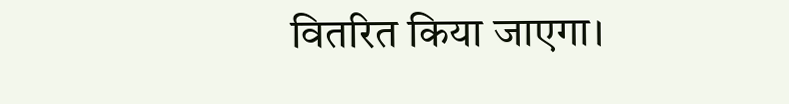वितरित किया जाएगा।